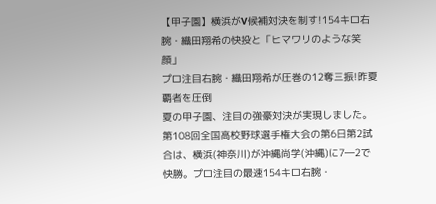【甲子園】横浜がV候補対決を制す!154キロ右腕・織田翔希の快投と「ヒマワリのような笑顔」
プロ注目右腕・織田翔希が圧巻の12奪三振!昨夏覇者を圧倒
夏の甲子園、注目の強豪対決が実現しました。第108回全国高校野球選手権大会の第6日第2試合は、横浜(神奈川)が沖縄尚学(沖縄)に7―2で快勝。プロ注目の最速154キロ右腕・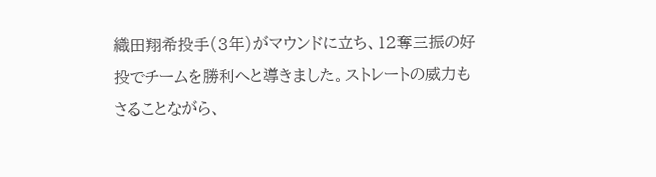織田翔希投手(3年)がマウンドに立ち、12奪三振の好投でチームを勝利へと導きました。ストレートの威力もさることながら、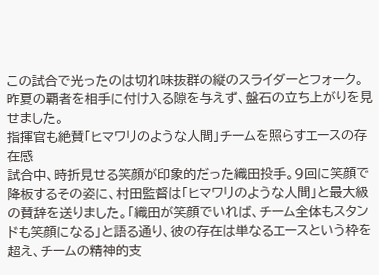この試合で光ったのは切れ味抜群の縦のスライダーとフォーク。昨夏の覇者を相手に付け入る隙を与えず、盤石の立ち上がりを見せました。
指揮官も絶賛「ヒマワリのような人間」チームを照らすエースの存在感
試合中、時折見せる笑顔が印象的だった織田投手。9回に笑顔で降板するその姿に、村田監督は「ヒマワリのような人間」と最大級の賛辞を送りました。「織田が笑顔でいれば、チーム全体もスタンドも笑顔になる」と語る通り、彼の存在は単なるエースという枠を超え、チームの精神的支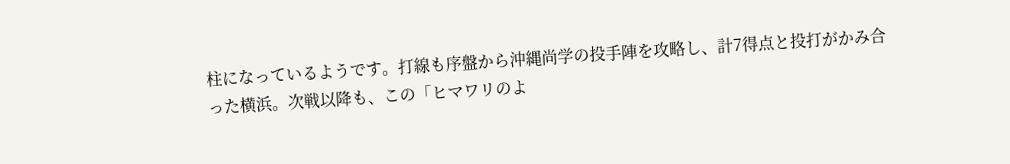柱になっているようです。打線も序盤から沖縄尚学の投手陣を攻略し、計7得点と投打がかみ合った横浜。次戦以降も、この「ヒマワリのよ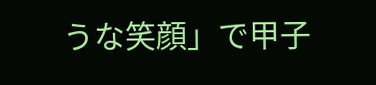うな笑顔」で甲子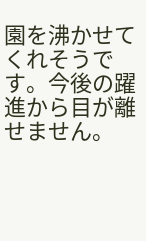園を沸かせてくれそうです。今後の躍進から目が離せません。